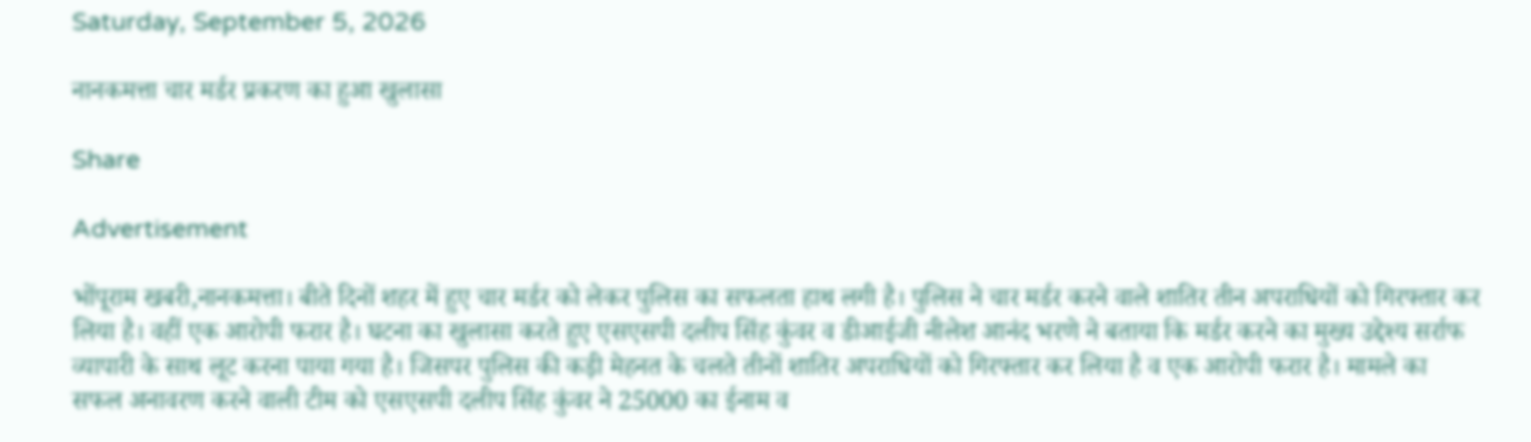Saturday, September 5, 2026

नानकमत्ता चार मर्डर प्रकरण का हुआ खुलासा

Share

Advertisement

भोंपूराम खबरी,नानकमत्ता। बीते दिनों शहर में हुए चार मर्डर को लेकर पुलिस का सफलता हाथ लगी है। पुलिस ने चार मर्डर करने वाले शातिर तीन अपराधियों को गिरफ्तार कर लिया है। वहीं एक आरोपी फरार है। घटना का खुलासा करते हुए एसएसपी दलीप सिंह कुंवर व डीआईजी नीलेश आनंद भरणे ने बताया कि मर्डर करने का मुख्य उद्देश्य सर्राफ व्यापारी के साथ लूट करना पाया गया है। जिसपर पुलिस की कड़ी मेहनत के चलते तीनों शातिर अपराधियों को गिरफ्तार कर लिया है व एक आरोपी फरार है। मामले का सफल अनावरण करने वाली टीम को एसएसपी दलीप सिंह कुंवर ने 25000 का ईनाम व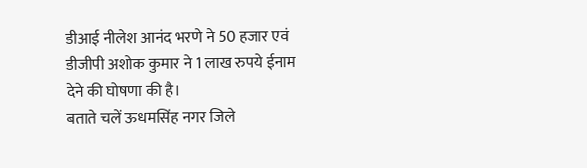डीआई नीलेश आनंद भरणे ने 50 हजार एवं डीजीपी अशोक कुमार ने 1 लाख रुपये ईनाम देने की घोषणा की है।                                                           बताते चलें ऊधमसिंह नगर जिले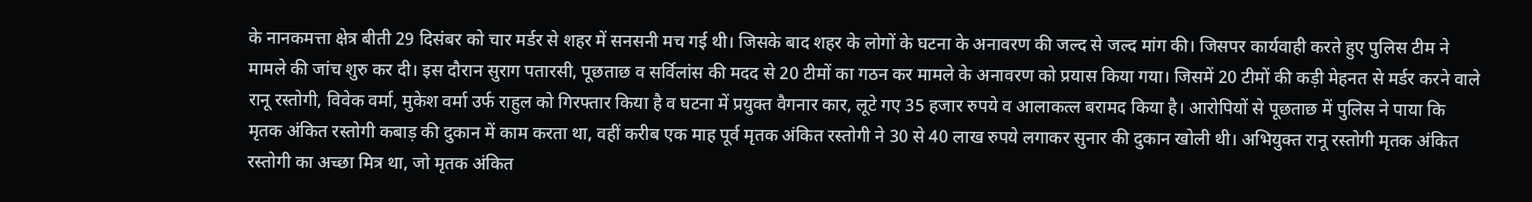के नानकमत्ता क्षेत्र बीती 29 दिसंबर को चार मर्डर से शहर में सनसनी मच गई थी। जिसके बाद शहर के लोगों के घटना के अनावरण की जल्द से जल्द मांग की। जिसपर कार्यवाही करते हुए पुलिस टीम ने मामले की जांच शुरु कर दी। इस दौरान सुराग पतारसी, पूछताछ व सर्विलांस की मदद से 20 टीमों का गठन कर मामले के अनावरण को प्रयास किया गया। जिसमें 20 टीमों की कड़ी मेहनत से मर्डर करने वाले रानू रस्तोगी, विवेक वर्मा, मुकेश वर्मा उर्फ राहुल को गिरफ्तार किया है व घटना में प्रयुक्त वैगनार कार, लूटे गए 35 हजार रुपये व आलाकत्ल बरामद किया है। आरोपियों से पूछताछ में पुलिस ने पाया कि मृतक अंकित रस्तोगी कबाड़ की दुकान में काम करता था, वहीं करीब एक माह पूर्व मृतक अंकित रस्तोगी ने 30 से 40 लाख रुपये लगाकर सुनार की दुकान खोली थी। अभियुक्त रानू रस्तोगी मृतक अंकित रस्तोगी का अच्छा मित्र था, जो मृतक अंकित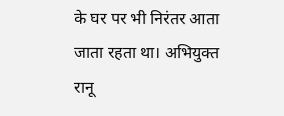के घर पर भी निरंतर आता जाता रहता था। अभियुक्त रानू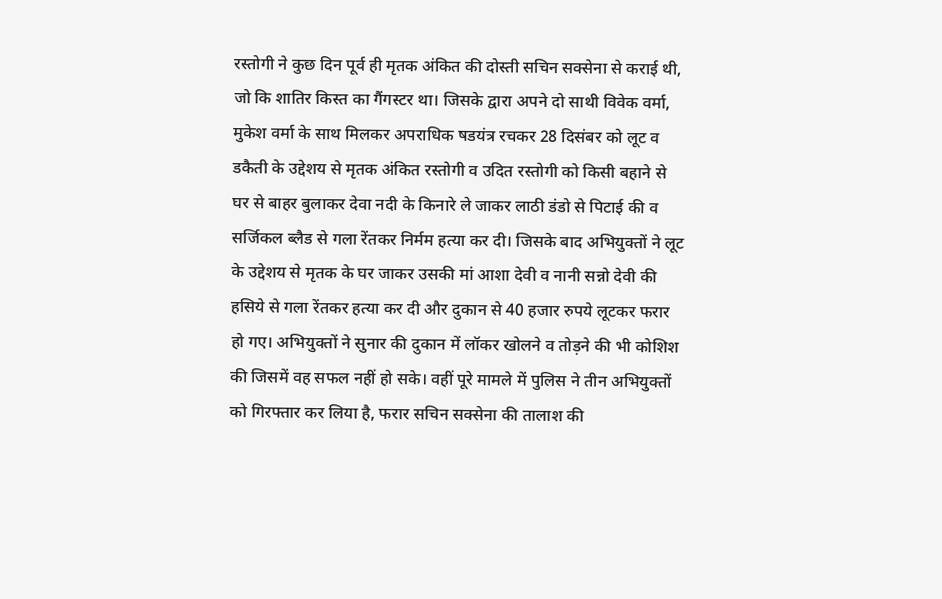रस्तोगी ने कुछ दिन पूर्व ही मृतक अंकित की दोस्ती सचिन सक्सेना से कराई थी, जो कि शातिर किस्त का गैंगस्टर था। जिसके द्वारा अपने दो साथी विवेक वर्मा, मुकेश वर्मा के साथ मिलकर अपराधिक षडयंत्र रचकर 28 दिसंबर को लूट व डकैती के उद्देशय से मृतक अंकित रस्तोगी व उदित रस्तोगी को किसी बहाने से घर से बाहर बुलाकर देवा नदी के किनारे ले जाकर लाठी डंडो से पिटाई की व सर्जिकल ब्लैड से गला रेंतकर निर्मम हत्या कर दी। जिसके बाद अभियुक्तों ने लूट के उद्देशय से मृतक के घर जाकर उसकी मां आशा देवी व नानी सन्नो देवी की हसिये से गला रेंतकर हत्या कर दी और दुकान से 40 हजार रुपये लूटकर फरार हो गए। अभियुक्तों ने सुनार की दुकान में लॉकर खोलने व तोड़ने की भी कोशिश की जिसमें वह सफल नहीं हो सके। वहीं पूरे मामले में पुलिस ने तीन अभियुक्तों को गिरफ्तार कर लिया है, फरार सचिन सक्सेना की तालाश की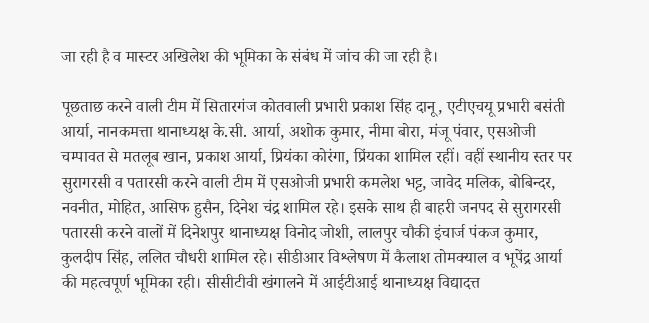जा रही है व मास्टर अखिलेश की भूमिका के संबंध में जांच की जा रही है।

पूछताछ करने वाली टीम में सितारगंज कोतवाली प्रभारी प्रकाश सिंह दानू, एटीएचयू प्रभारी बसंती आर्या, नानकमत्ता थानाध्यक्ष के.सी. आर्या, अशोक कुमार, नीमा बोरा, मंजू पंवार, एसओजी चम्पावत से मतलूब खान, प्रकाश आर्या, प्रियंका कोरंगा, प्रिंयका शामिल रहीं। वहीं स्थानीय स्तर पर सुरागरसी व पतारसी करने वाली टीम में एसओजी प्रभारी कमलेश भट्ट, जावेद मलिक, बोबिन्दर, नवनीत, मोहित, आसिफ हुसैन, दिनेश चंद्र शामिल रहे। इसके साथ ही बाहरी जनपद से सुरागरसी पतारसी करने वालों में दिनेशपुर थानाध्यक्ष विनोद जोशी, लालपुर चौकी इंचार्ज पंकज कुमार, कुलदीप सिंह, ललित चौधरी शामिल रहे। सीडीआर विश्लेषण में कैलाश तोमक्याल व भूपेंद्र आर्या की महत्वपूर्ण भूमिका रही। सीसीटीवी खंगालने में आईटीआई थानाध्यक्ष विद्यादत्त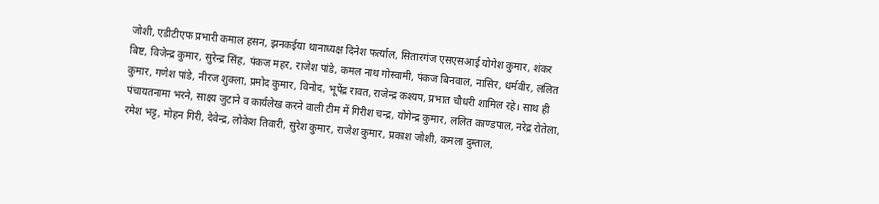जोशी, एडीटीएफ प्रभारी कमाल हसन, झनकईया थानाध्यक्ष दिनेश फर्त्याल, सितारगंज एसएसआई योगेश कुमार, शंकर बिष्ट, विजेन्द्र कुमार, सुरेन्द्र सिंह, पंकज महर, राजेश पांडे, कमल नाथ गोस्वामी, पंकज बिनवाल, नासिर, धर्मवीर, ललित कुमार, गणेश पांडे, नीरज शुक्ला, प्रमोद कुमार, विनोद, भूपेंद्र रावत, राजेन्द्र कश्यप, प्रभात चौधरी शामिल रहे। साथ ही पंचायतनामा भरने, साक्ष्य जुटाने व कार्यलेख करने वाली टीम में गिरीश चन्द्र, योगेन्द्र कुमार, ललित काण्डपाल, नरेद्र रोतेला, रमेश भट्ट, मोहन गिरी, देवेन्द्र, लोकेश तिवारी, सुरेश कुमार, राजेश कुमार, प्रकाश जोशी, कमला दुम्ताल,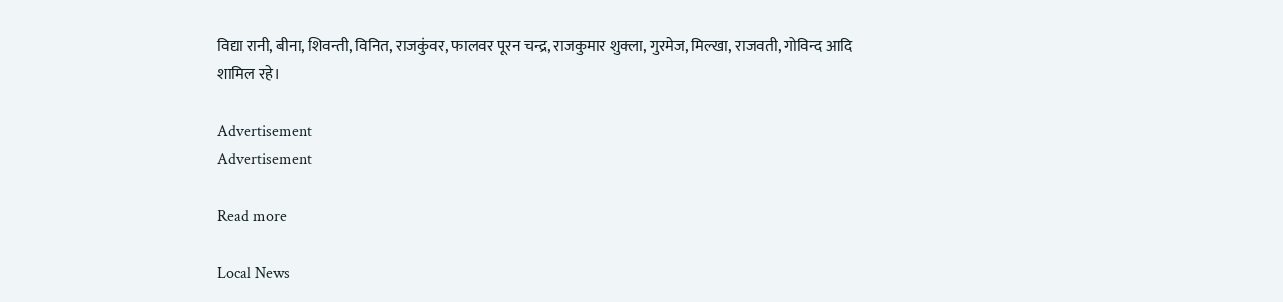विद्या रानी, बीना, शिवन्ती, विनित, राजकुंवर, फालवर पूरन चन्द्र, राजकुमार शुक्ला, गुरमेज, मिल्खा, राजवती, गोविन्द आदि शामिल रहे।

Advertisement
Advertisement

Read more

Local News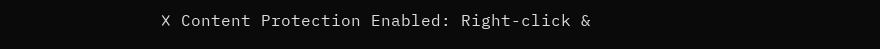❌ Content Protection Enabled: Right-click &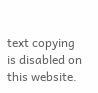text copying is disabled on this website.